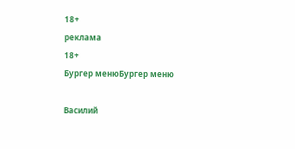18+
реклама
18+
Бургер менюБургер меню

Василий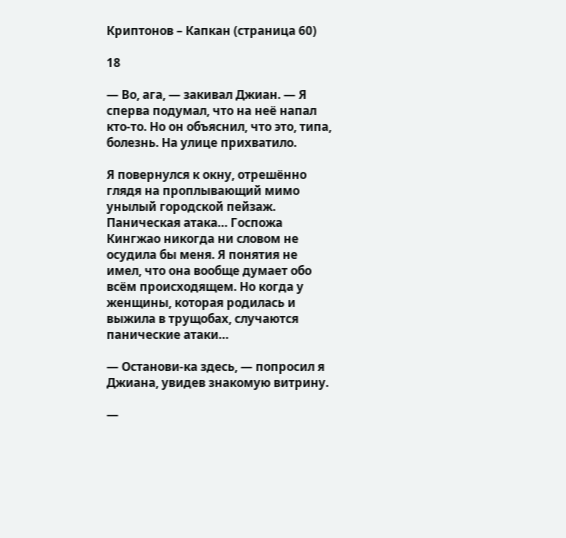Криптонов – Капкан (страница 60)

18

— Во, ага, — закивал Джиан. — Я сперва подумал, что на неё напал кто-то. Но он объяснил, что это, типа, болезнь. На улице прихватило.

Я повернулся к окну, отрешённо глядя на проплывающий мимо унылый городской пейзаж. Паническая атака… Госпожа Кингжао никогда ни словом не осудила бы меня. Я понятия не имел, что она вообще думает обо всём происходящем. Но когда у женщины, которая родилась и выжила в трущобах, случаются панические атаки…

— Останови-ка здесь, — попросил я Джиана, увидев знакомую витрину.

—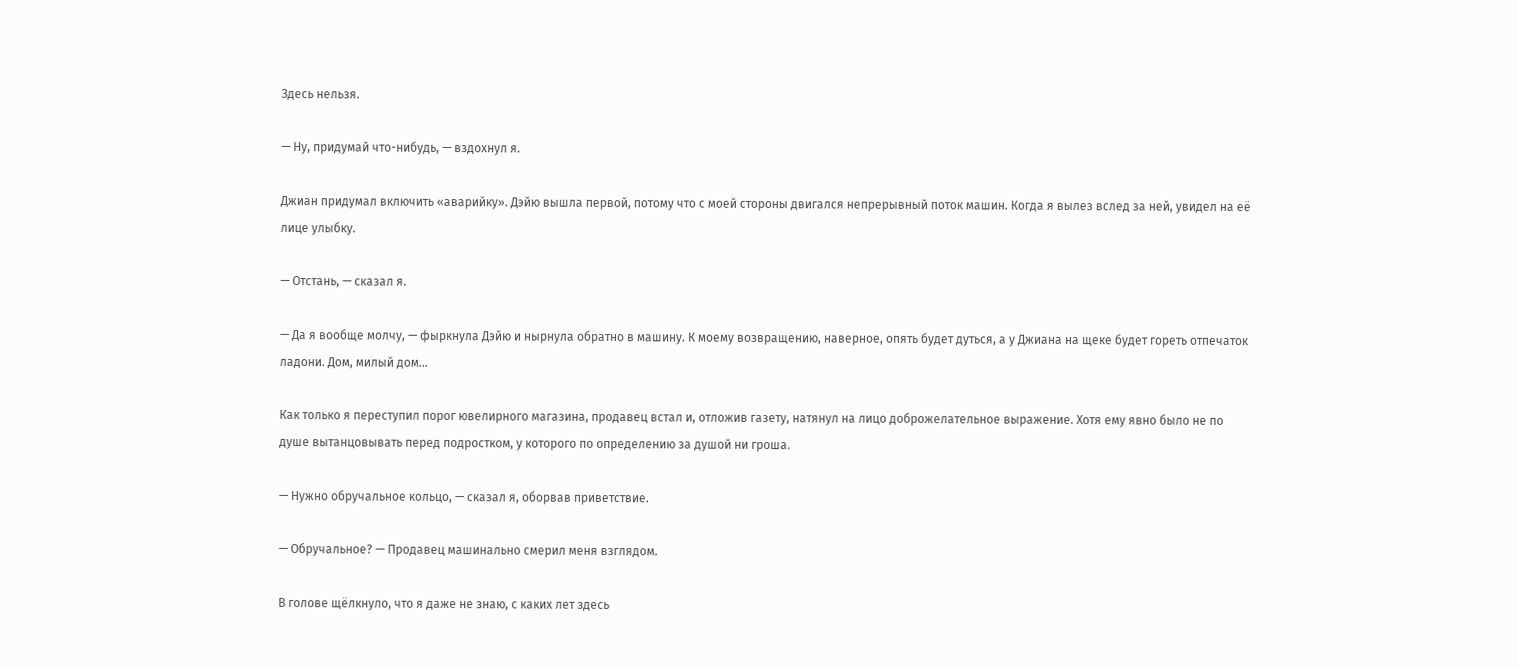Здесь нельзя.

— Ну, придумай что-нибудь, — вздохнул я.

Джиан придумал включить «аварийку». Дэйю вышла первой, потому что с моей стороны двигался непрерывный поток машин. Когда я вылез вслед за ней, увидел на её лице улыбку.

— Отстань, — сказал я.

— Да я вообще молчу, — фыркнула Дэйю и нырнула обратно в машину. К моему возвращению, наверное, опять будет дуться, а у Джиана на щеке будет гореть отпечаток ладони. Дом, милый дом…

Как только я переступил порог ювелирного магазина, продавец встал и, отложив газету, натянул на лицо доброжелательное выражение. Хотя ему явно было не по душе вытанцовывать перед подростком, у которого по определению за душой ни гроша.

— Нужно обручальное кольцо, — сказал я, оборвав приветствие.

— Обручальное? — Продавец машинально смерил меня взглядом.

В голове щёлкнуло, что я даже не знаю, с каких лет здесь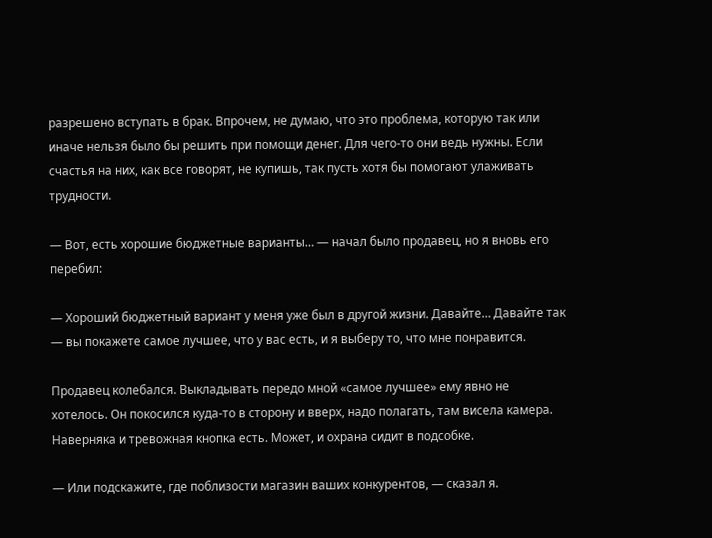разрешено вступать в брак. Впрочем, не думаю, что это проблема, которую так или иначе нельзя было бы решить при помощи денег. Для чего-то они ведь нужны. Если счастья на них, как все говорят, не купишь, так пусть хотя бы помогают улаживать трудности.

— Вот, есть хорошие бюджетные варианты… — начал было продавец, но я вновь его перебил:

— Хороший бюджетный вариант у меня уже был в другой жизни. Давайте… Давайте так — вы покажете самое лучшее, что у вас есть, и я выберу то, что мне понравится.

Продавец колебался. Выкладывать передо мной «самое лучшее» ему явно не хотелось. Он покосился куда-то в сторону и вверх, надо полагать, там висела камера. Наверняка и тревожная кнопка есть. Может, и охрана сидит в подсобке.

— Или подскажите, где поблизости магазин ваших конкурентов, — сказал я.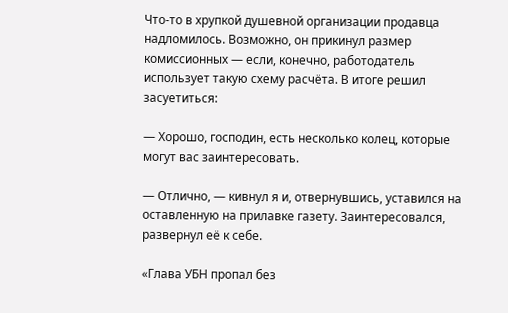Что-то в хрупкой душевной организации продавца надломилось. Возможно, он прикинул размер комиссионных — если, конечно, работодатель использует такую схему расчёта. В итоге решил засуетиться:

— Хорошо, господин, есть несколько колец, которые могут вас заинтересовать.

— Отлично, — кивнул я и, отвернувшись, уставился на оставленную на прилавке газету. Заинтересовался, развернул её к себе.

«Глава УБН пропал без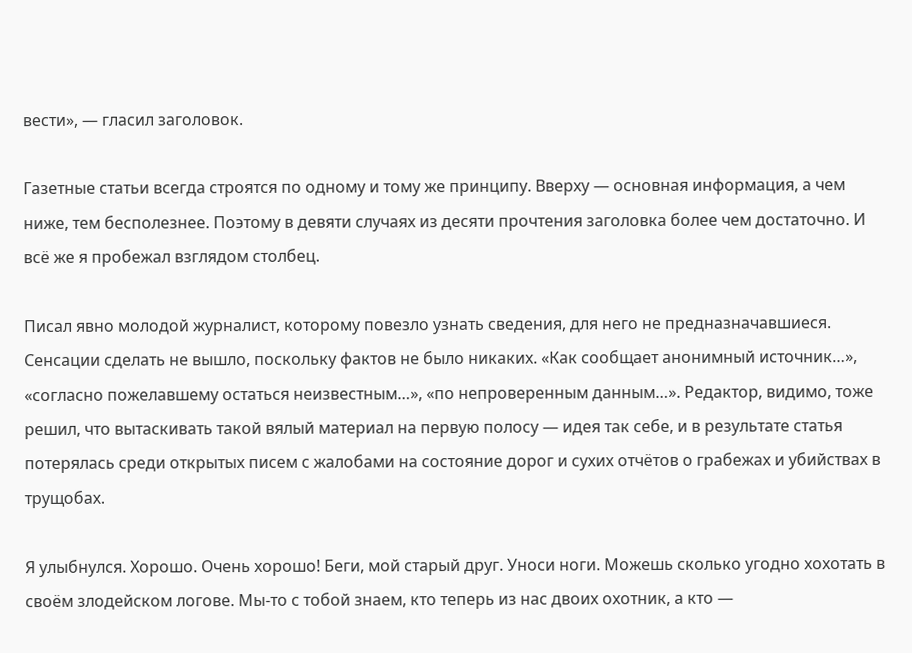вести», — гласил заголовок.

Газетные статьи всегда строятся по одному и тому же принципу. Вверху — основная информация, а чем ниже, тем бесполезнее. Поэтому в девяти случаях из десяти прочтения заголовка более чем достаточно. И всё же я пробежал взглядом столбец.

Писал явно молодой журналист, которому повезло узнать сведения, для него не предназначавшиеся. Сенсации сделать не вышло, поскольку фактов не было никаких. «Как сообщает анонимный источник…», «согласно пожелавшему остаться неизвестным…», «по непроверенным данным…». Редактор, видимо, тоже решил, что вытаскивать такой вялый материал на первую полосу — идея так себе, и в результате статья потерялась среди открытых писем с жалобами на состояние дорог и сухих отчётов о грабежах и убийствах в трущобах.

Я улыбнулся. Хорошо. Очень хорошо! Беги, мой старый друг. Уноси ноги. Можешь сколько угодно хохотать в своём злодейском логове. Мы-то с тобой знаем, кто теперь из нас двоих охотник, а кто —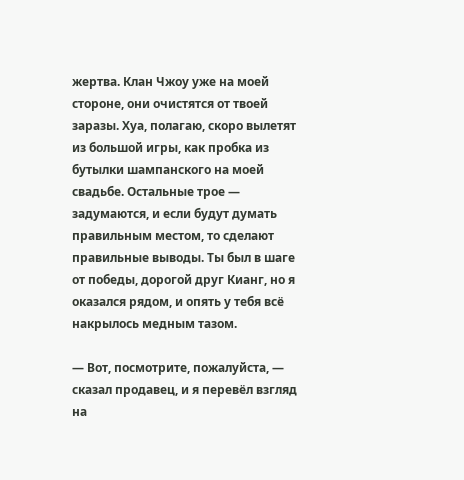жертва. Клан Чжоу уже на моей стороне, они очистятся от твоей заразы. Хуа, полагаю, скоро вылетят из большой игры, как пробка из бутылки шампанского на моей свадьбе. Остальные трое — задумаются, и если будут думать правильным местом, то сделают правильные выводы. Ты был в шаге от победы, дорогой друг Кианг, но я оказался рядом, и опять у тебя всё накрылось медным тазом.

— Вот, посмотрите, пожалуйста, — сказал продавец, и я перевёл взгляд на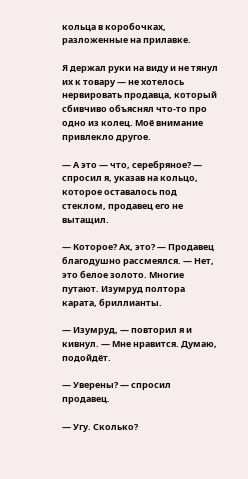кольца в коробочках, разложенные на прилавке.

Я держал руки на виду и не тянул их к товару — не хотелось нервировать продавца, который сбивчиво объяснял что-то про одно из колец. Моё внимание привлекло другое.

— А это — что, серебряное? — спросил я, указав на кольцо, которое оставалось под стеклом, продавец его не вытащил.

— Которое? Ах, это? — Продавец благодушно рассмеялся. — Нет, это белое золото. Многие путают. Изумруд полтора карата, бриллианты.

— Изумруд, — повторил я и кивнул. — Мне нравится. Думаю, подойдёт.

— Уверены? — спросил продавец.

— Угу. Сколько?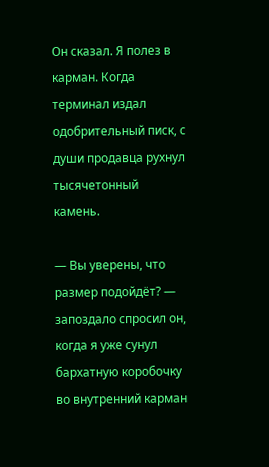Он сказал. Я полез в карман. Когда терминал издал одобрительный писк, с души продавца рухнул тысячетонный камень.

— Вы уверены, что размер подойдёт? — запоздало спросил он, когда я уже сунул бархатную коробочку во внутренний карман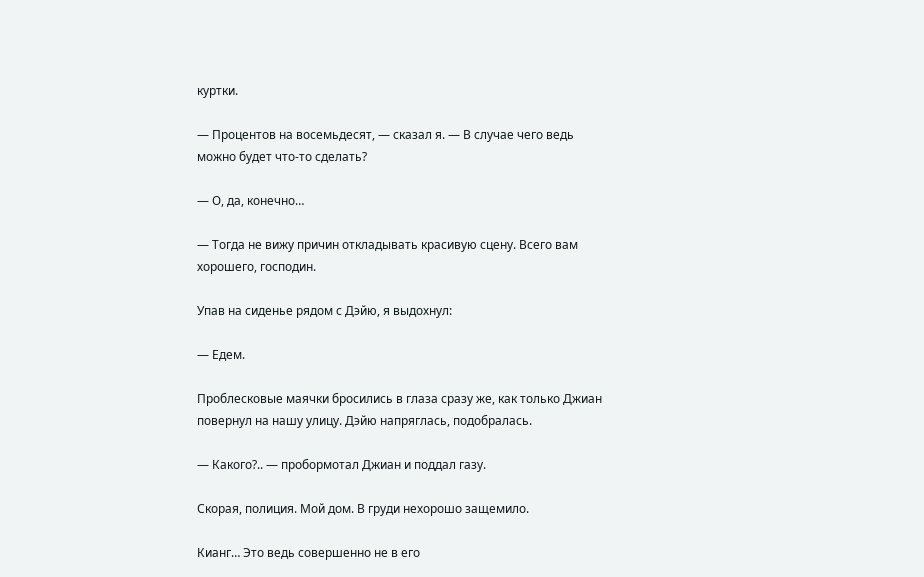куртки.

— Процентов на восемьдесят, — сказал я. — В случае чего ведь можно будет что-то сделать?

— О, да, конечно…

— Тогда не вижу причин откладывать красивую сцену. Всего вам хорошего, господин.

Упав на сиденье рядом с Дэйю, я выдохнул:

— Едем.

Проблесковые маячки бросились в глаза сразу же, как только Джиан повернул на нашу улицу. Дэйю напряглась, подобралась.

— Какого?.. — пробормотал Джиан и поддал газу.

Скорая, полиция. Мой дом. В груди нехорошо защемило.

Кианг… Это ведь совершенно не в его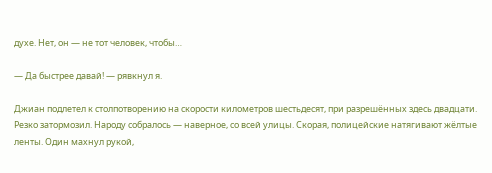духе. Нет, он — не тот человек, чтобы…

— Да быстрее давай! — рявкнул я.

Джиан подлетел к столпотворению на скорости километров шестьдесят, при разрешённых здесь двадцати. Резко затормозил. Народу собралось — наверное, со всей улицы. Скорая, полицейские натягивают жёлтые ленты. Один махнул рукой,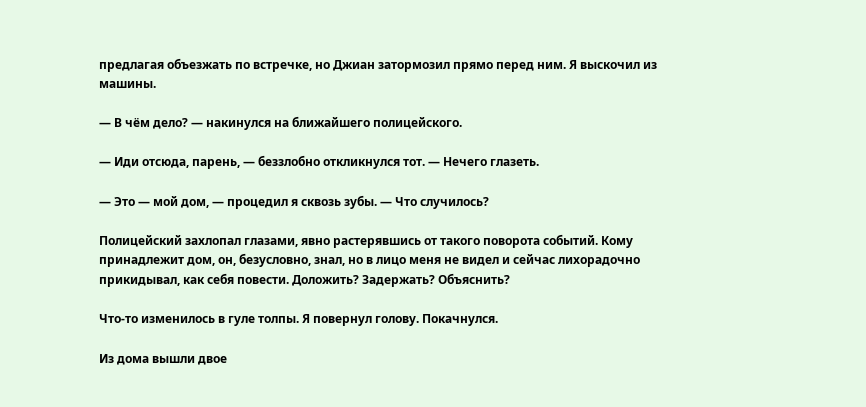предлагая объезжать по встречке, но Джиан затормозил прямо перед ним. Я выскочил из машины.

— В чём дело? — накинулся на ближайшего полицейского.

— Иди отсюда, парень, — беззлобно откликнулся тот. — Нечего глазеть.

— Это — мой дом, — процедил я сквозь зубы. — Что случилось?

Полицейский захлопал глазами, явно растерявшись от такого поворота событий. Кому принадлежит дом, он, безусловно, знал, но в лицо меня не видел и сейчас лихорадочно прикидывал, как себя повести. Доложить? Задержать? Объяснить?

Что-то изменилось в гуле толпы. Я повернул голову. Покачнулся.

Из дома вышли двое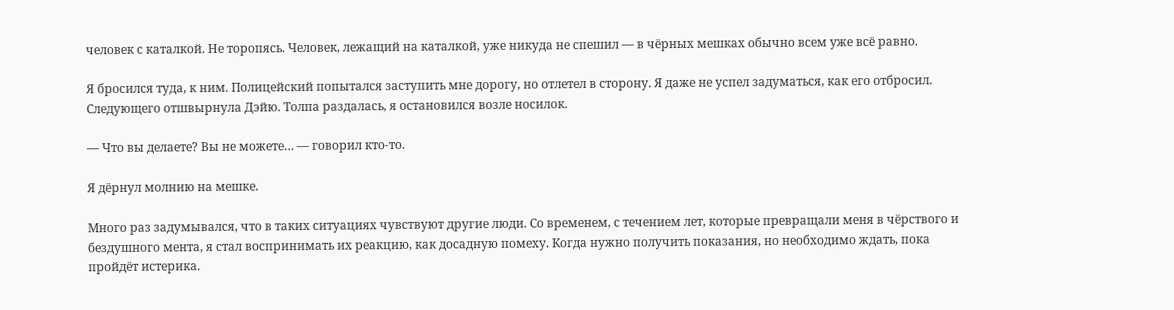человек с каталкой. Не торопясь. Человек, лежащий на каталкой, уже никуда не спешил — в чёрных мешках обычно всем уже всё равно.

Я бросился туда, к ним. Полицейский попытался заступить мне дорогу, но отлетел в сторону. Я даже не успел задуматься, как его отбросил. Следующего отшвырнула Дэйю. Толпа раздалась, я остановился возле носилок.

— Что вы делаете? Вы не можете… — говорил кто-то.

Я дёрнул молнию на мешке.

Много раз задумывался, что в таких ситуациях чувствуют другие люди. Со временем, с течением лет, которые превращали меня в чёрствого и бездушного мента, я стал воспринимать их реакцию, как досадную помеху. Когда нужно получить показания, но необходимо ждать, пока пройдёт истерика.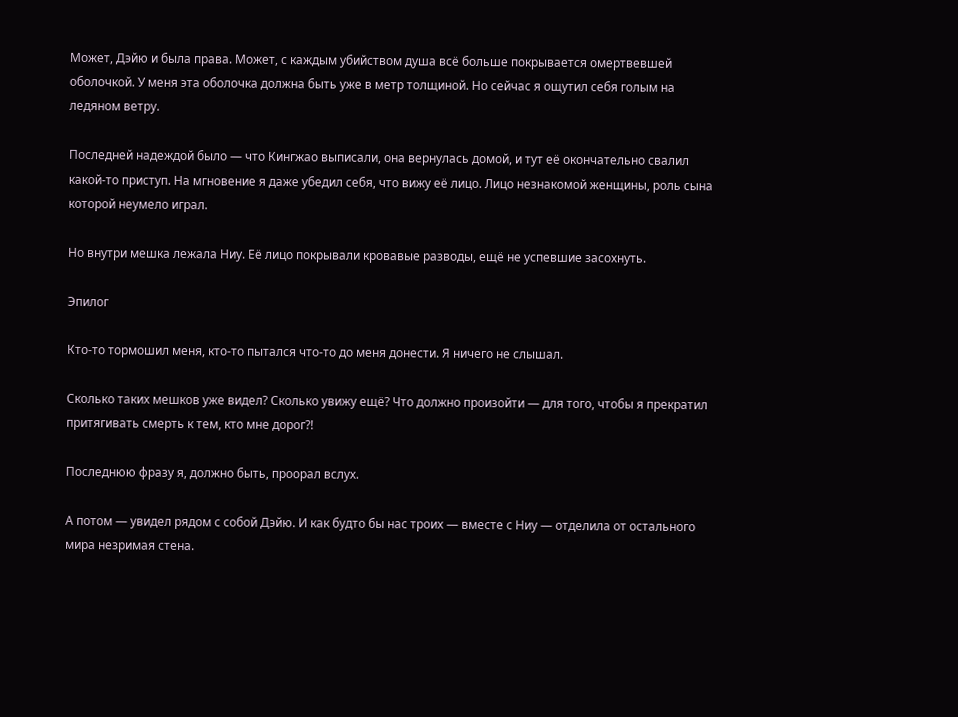Может, Дэйю и была права. Может, с каждым убийством душа всё больше покрывается омертвевшей оболочкой. У меня эта оболочка должна быть уже в метр толщиной. Но сейчас я ощутил себя голым на ледяном ветру.

Последней надеждой было — что Кингжао выписали, она вернулась домой, и тут её окончательно свалил какой-то приступ. На мгновение я даже убедил себя, что вижу её лицо. Лицо незнакомой женщины, роль сына которой неумело играл.

Но внутри мешка лежала Ниу. Её лицо покрывали кровавые разводы, ещё не успевшие засохнуть.

Эпилог

Кто-то тормошил меня, кто-то пытался что-то до меня донести. Я ничего не слышал.

Сколько таких мешков уже видел? Сколько увижу ещё? Что должно произойти — для того, чтобы я прекратил притягивать смерть к тем, кто мне дорог?!

Последнюю фразу я, должно быть, проорал вслух.

А потом — увидел рядом с собой Дэйю. И как будто бы нас троих — вместе с Ниу — отделила от остального мира незримая стена.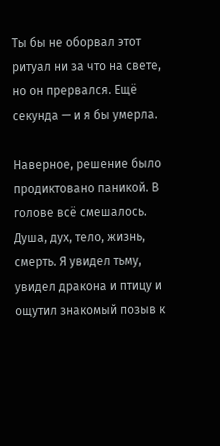Ты бы не оборвал этот ритуал ни за что на свете, но он прервался. Ещё секунда — и я бы умерла.

Наверное, решение было продиктовано паникой. В голове всё смешалось. Душа, дух, тело, жизнь, смерть. Я увидел тьму, увидел дракона и птицу и ощутил знакомый позыв к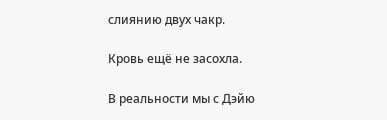слиянию двух чакр.

Кровь ещё не засохла.

В реальности мы с Дэйю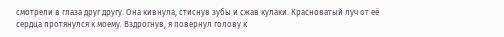смотрели в глаза друг другу. Она кивнула, стиснув зубы и сжав кулаки. Красноватый луч от её сердца протянулся к моему. Вздрогнув, я повернул голову к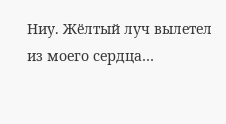Ниу. Жёлтый луч вылетел из моего сердца…